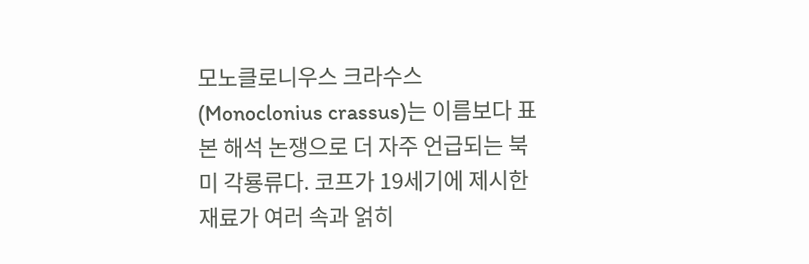모노클로니우스 크라수스(Monoclonius crassus)는 이름보다 표본 해석 논쟁으로 더 자주 언급되는 북미 각룡류다. 코프가 19세기에 제시한 재료가 여러 속과 얽히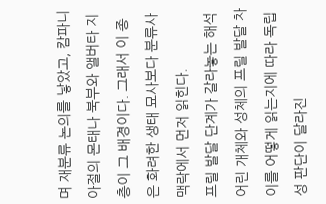며 재분류 논의를 낳았고, 캄파니아절의 몬태나 북부와 앨버타 지층이 그 배경이다. 그래서 이 종은 화려한 생태 묘사보다 분류사 맥락에서 먼저 읽힌다.
프릴 발달 단계가 갈라놓는 해석
어린 개체와 성체의 프릴 발달 차이를 어떻게 읽는지에 따라 독립성 판단이 달라진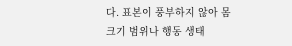다. 표본이 풍부하지 않아 몸 크기 범위나 행동 생태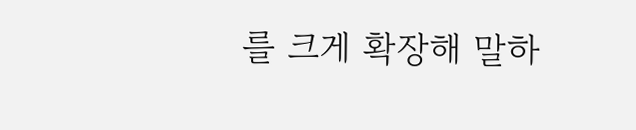를 크게 확장해 말하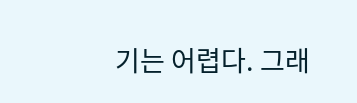기는 어렵다. 그래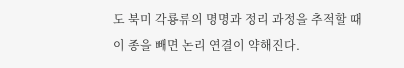도 북미 각룡류의 명명과 정리 과정을 추적할 때 이 종을 빼면 논리 연결이 약해진다.